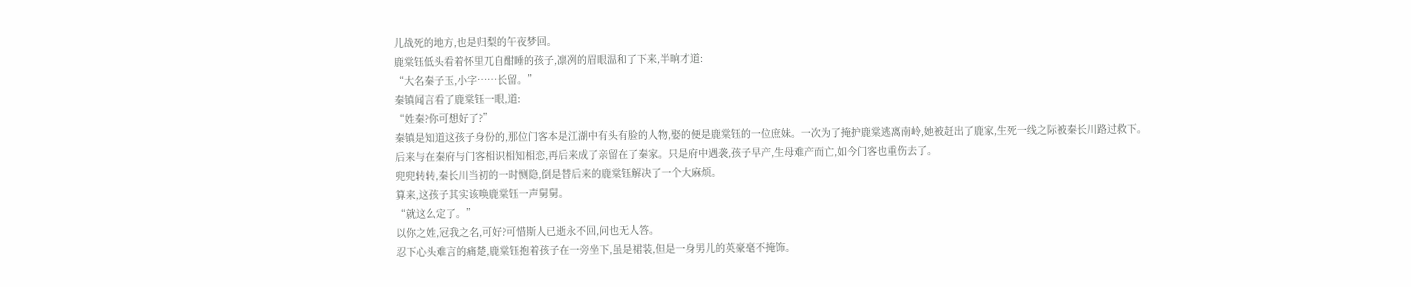儿战死的地方,也是归梨的午夜梦回。
鹿棠钰低头看着怀里兀自酣睡的孩子,凛冽的眉眼温和了下来,半晌才道:
“大名秦子玉,小字……长留。”
秦镇闻言看了鹿棠钰一眼,道:
“姓秦?你可想好了?”
秦镇是知道这孩子身份的,那位门客本是江湖中有头有脸的人物,娶的便是鹿棠钰的一位庶妹。一次为了掩护鹿棠逃离南岭,她被赶出了鹿家,生死一线之际被秦长川路过救下。
后来与在秦府与门客相识相知相恋,再后来成了亲留在了秦家。只是府中遇袭,孩子早产,生母难产而亡,如今门客也重伤去了。
兜兜转转,秦长川当初的一时恻隐,倒是替后来的鹿棠钰解决了一个大麻烦。
算来,这孩子其实该唤鹿棠钰一声舅舅。
“就这么定了。”
以你之姓,冠我之名,可好?可惜斯人已逝永不回,问也无人答。
忍下心头难言的痛楚,鹿棠钰抱着孩子在一旁坐下,虽是裙装,但是一身男儿的英豪毫不掩饰。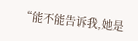“能不能告诉我,她是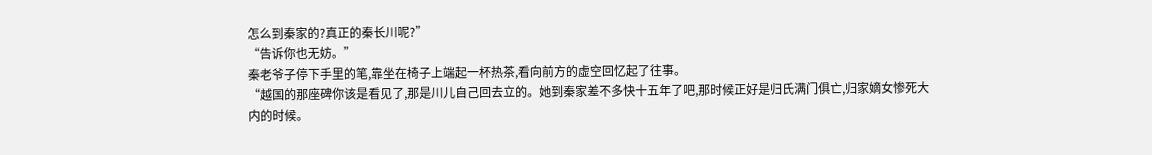怎么到秦家的?真正的秦长川呢?”
“告诉你也无妨。”
秦老爷子停下手里的笔,靠坐在椅子上端起一杯热茶,看向前方的虚空回忆起了往事。
“越国的那座碑你该是看见了,那是川儿自己回去立的。她到秦家差不多快十五年了吧,那时候正好是归氏满门俱亡,归家嫡女惨死大内的时候。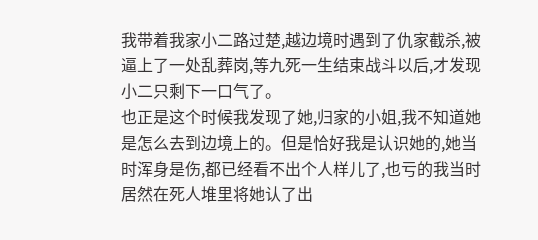我带着我家小二路过楚,越边境时遇到了仇家截杀,被逼上了一处乱葬岗,等九死一生结束战斗以后,才发现小二只剩下一口气了。
也正是这个时候我发现了她,归家的小姐,我不知道她是怎么去到边境上的。但是恰好我是认识她的,她当时浑身是伤,都已经看不出个人样儿了,也亏的我当时居然在死人堆里将她认了出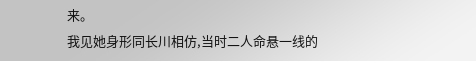来。
我见她身形同长川相仿,当时二人命悬一线的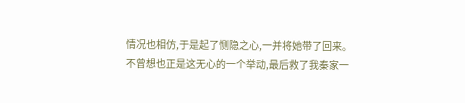情况也相仿,于是起了恻隐之心,一并将她带了回来。
不曾想也正是这无心的一个举动,最后救了我秦家一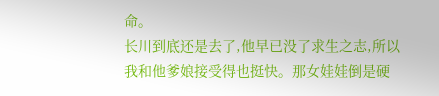命。
长川到底还是去了,他早已没了求生之志,所以我和他爹娘接受得也挺快。那女娃娃倒是硬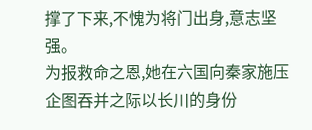撑了下来,不愧为将门出身,意志坚强。
为报救命之恩,她在六国向秦家施压企图吞并之际以长川的身份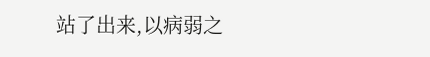站了出来,以病弱之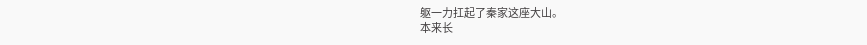躯一力扛起了秦家这座大山。
本来长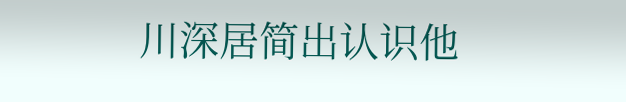川深居简出认识他